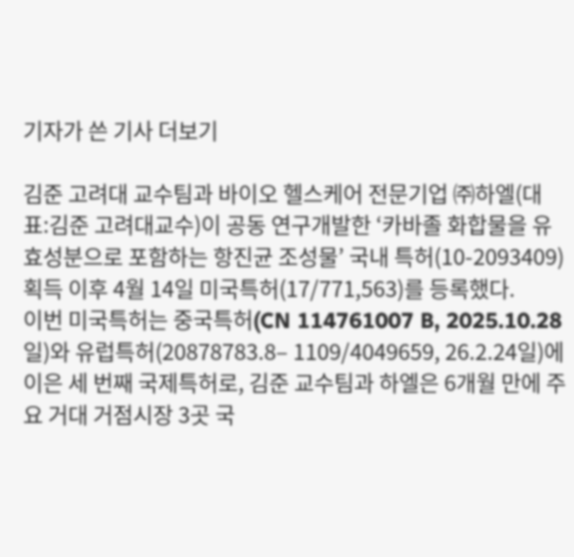기자가 쓴 기사 더보기

김준 고려대 교수팀과 바이오 헬스케어 전문기업 ㈜하엘(대표:김준 고려대교수)이 공동 연구개발한 ‘카바졸 화합물을 유효성분으로 포함하는 항진균 조성물’ 국내 특허(10-2093409) 획득 이후 4월 14일 미국특허(17/771,563)를 등록했다.
이번 미국특허는 중국특허(CN 114761007 B, 2025.10.28일)와 유럽특허(20878783.8– 1109/4049659, 26.2.24일)에 이은 세 번째 국제특허로, 김준 교수팀과 하엘은 6개월 만에 주요 거대 거점시장 3곳 국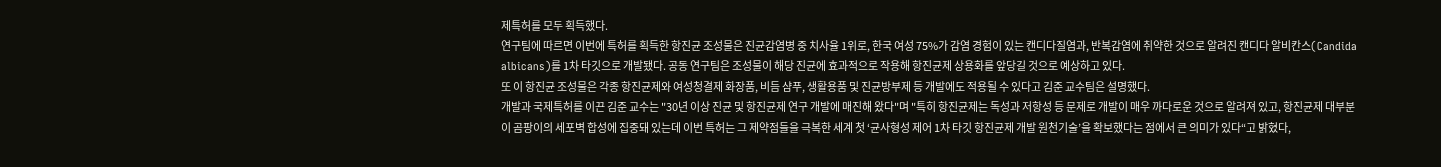제특허를 모두 획득했다.
연구팀에 따르면 이번에 특허를 획득한 항진균 조성물은 진균감염병 중 치사율 1위로, 한국 여성 75%가 감염 경험이 있는 캔디다질염과, 반복감염에 취약한 것으로 알려진 캔디다 알비칸스(Candida albicans)를 1차 타깃으로 개발됐다. 공동 연구팀은 조성물이 해당 진균에 효과적으로 작용해 항진균제 상용화를 앞당길 것으로 예상하고 있다.
또 이 항진균 조성물은 각종 항진균제와 여성청결제 화장품, 비듬 샴푸, 생활용품 및 진균방부제 등 개발에도 적용될 수 있다고 김준 교수팀은 설명했다.
개발과 국제특허를 이끈 김준 교수는 "30년 이상 진균 및 항진균제 연구 개발에 매진해 왔다"며 "특히 항진균제는 독성과 저항성 등 문제로 개발이 매우 까다로운 것으로 알려져 있고, 항진균제 대부분이 곰팡이의 세포벽 합성에 집중돼 있는데 이번 특허는 그 제약점들을 극복한 세계 첫 ‘균사형성 제어 1차 타깃 항진균제 개발 원천기술’을 확보했다는 점에서 큰 의미가 있다“고 밝혔다,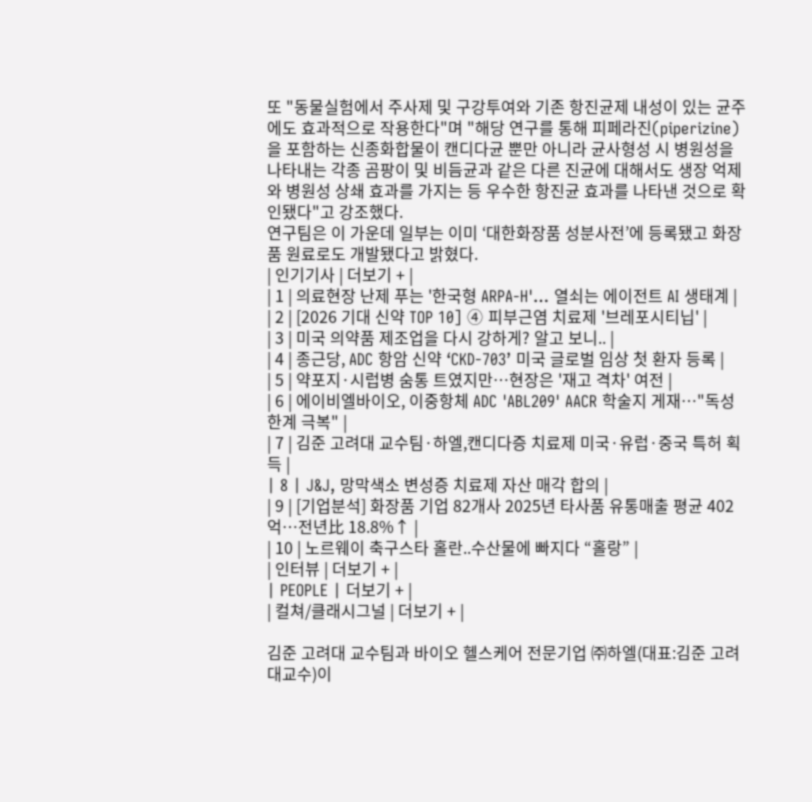또 "동물실험에서 주사제 및 구강투여와 기존 항진균제 내성이 있는 균주에도 효과적으로 작용한다"며 "해당 연구를 통해 피페라진(piperizine)을 포함하는 신종화합물이 캔디다균 뿐만 아니라 균사형성 시 병원성을 나타내는 각종 곰팡이 및 비듬균과 같은 다른 진균에 대해서도 생장 억제와 병원성 상쇄 효과를 가지는 등 우수한 항진균 효과를 나타낸 것으로 확인됐다"고 강조했다.
연구팀은 이 가운데 일부는 이미 ‘대한화장품 성분사전’에 등록됐고 화장품 원료로도 개발됐다고 밝혔다.
| 인기기사 | 더보기 + |
| 1 | 의료현장 난제 푸는 '한국형 ARPA-H'… 열쇠는 에이전트 AI 생태계 |
| 2 | [2026 기대 신약 TOP 10] ④ 피부근염 치료제 '브레포시티닙' |
| 3 | 미국 의약품 제조업을 다시 강하게? 알고 보니.. |
| 4 | 종근당, ADC 항암 신약 ‘CKD-703’ 미국 글로벌 임상 첫 환자 등록 |
| 5 | 약포지·시럽병 숨통 트였지만…현장은 '재고 격차' 여전 |
| 6 | 에이비엘바이오, 이중항체 ADC 'ABL209' AACR 학술지 게재…"독성 한계 극복" |
| 7 | 김준 고려대 교수팀·하엘,캔디다증 치료제 미국·유럽·중국 특허 획득 |
| 8 | J&J, 망막색소 변성증 치료제 자산 매각 합의 |
| 9 | [기업분석] 화장품 기업 82개사 2025년 타사품 유통매출 평균 402억…전년比 18.8%↑ |
| 10 | 노르웨이 축구스타 홀란..수산물에 빠지다 “홀랑” |
| 인터뷰 | 더보기 + |
| PEOPLE | 더보기 + |
| 컬쳐/클래시그널 | 더보기 + |

김준 고려대 교수팀과 바이오 헬스케어 전문기업 ㈜하엘(대표:김준 고려대교수)이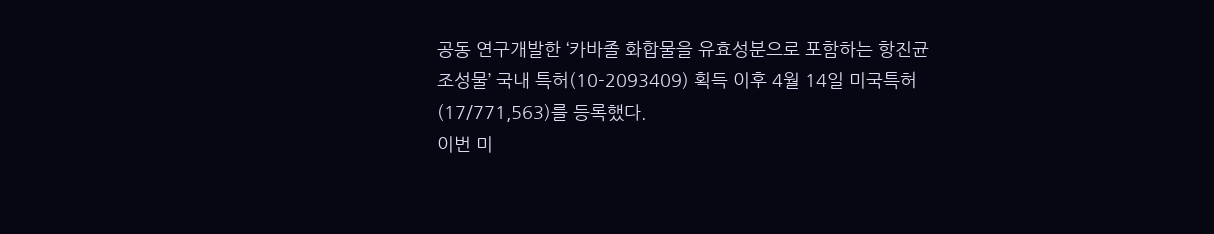공동 연구개발한 ‘카바졸 화합물을 유효성분으로 포함하는 항진균 조성물’ 국내 특허(10-2093409) 획득 이후 4월 14일 미국특허(17/771,563)를 등록했다.
이번 미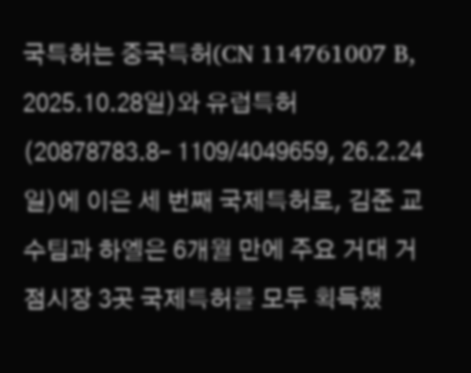국특허는 중국특허(CN 114761007 B, 2025.10.28일)와 유럽특허(20878783.8– 1109/4049659, 26.2.24일)에 이은 세 번째 국제특허로, 김준 교수팀과 하엘은 6개월 만에 주요 거대 거점시장 3곳 국제특허를 모두 획득했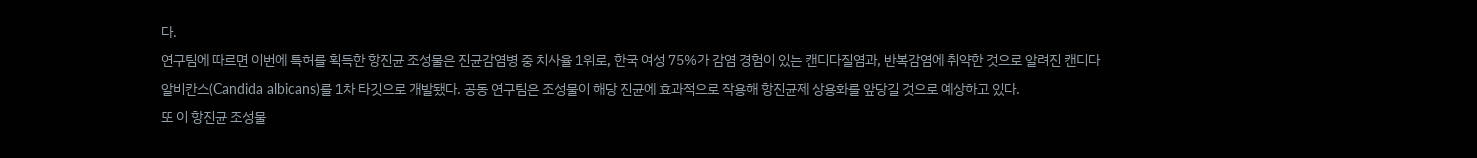다.
연구팀에 따르면 이번에 특허를 획득한 항진균 조성물은 진균감염병 중 치사율 1위로, 한국 여성 75%가 감염 경험이 있는 캔디다질염과, 반복감염에 취약한 것으로 알려진 캔디다 알비칸스(Candida albicans)를 1차 타깃으로 개발됐다. 공동 연구팀은 조성물이 해당 진균에 효과적으로 작용해 항진균제 상용화를 앞당길 것으로 예상하고 있다.
또 이 항진균 조성물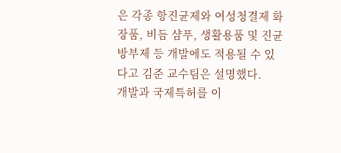은 각종 항진균제와 여성청결제 화장품, 비듬 샴푸, 생활용품 및 진균방부제 등 개발에도 적용될 수 있다고 김준 교수팀은 설명했다.
개발과 국제특허를 이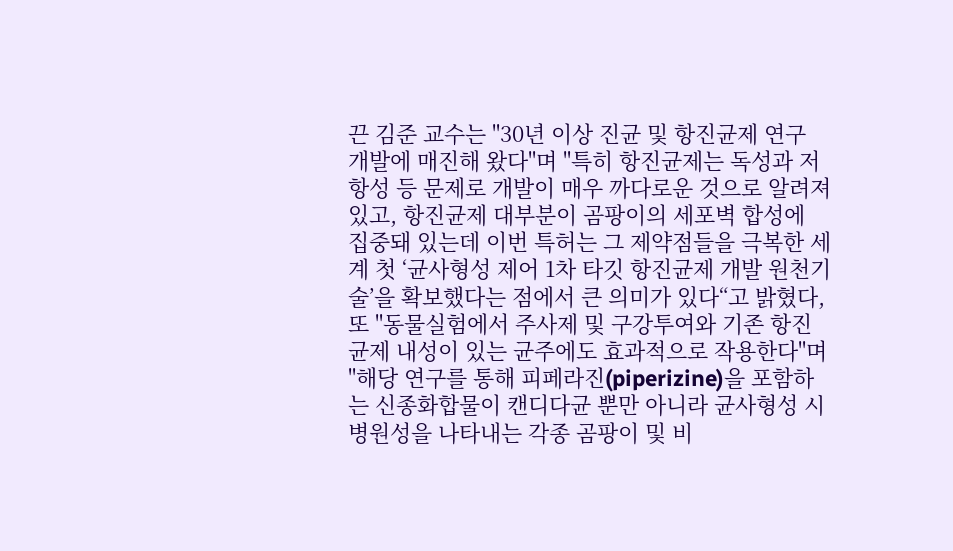끈 김준 교수는 "30년 이상 진균 및 항진균제 연구 개발에 매진해 왔다"며 "특히 항진균제는 독성과 저항성 등 문제로 개발이 매우 까다로운 것으로 알려져 있고, 항진균제 대부분이 곰팡이의 세포벽 합성에 집중돼 있는데 이번 특허는 그 제약점들을 극복한 세계 첫 ‘균사형성 제어 1차 타깃 항진균제 개발 원천기술’을 확보했다는 점에서 큰 의미가 있다“고 밝혔다,
또 "동물실험에서 주사제 및 구강투여와 기존 항진균제 내성이 있는 균주에도 효과적으로 작용한다"며 "해당 연구를 통해 피페라진(piperizine)을 포함하는 신종화합물이 캔디다균 뿐만 아니라 균사형성 시 병원성을 나타내는 각종 곰팡이 및 비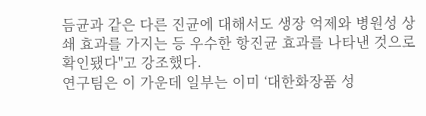듬균과 같은 다른 진균에 대해서도 생장 억제와 병원성 상쇄 효과를 가지는 등 우수한 항진균 효과를 나타낸 것으로 확인됐다"고 강조했다.
연구팀은 이 가운데 일부는 이미 ‘대한화장품 성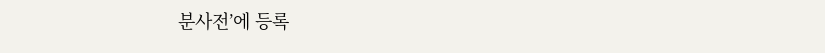분사전’에 등록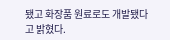됐고 화장품 원료로도 개발됐다고 밝혔다.